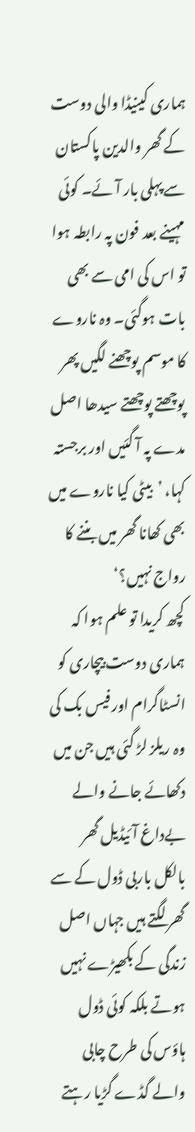ہماری کینیڈا والی دوست کے گھر والدین پاکستان سے پہلی بار آئے۔ کوئی مہینے بعد فون پہ رابطہ ہوا تو اس کی امی سے بھی بات ہوگئی۔ وہ ناروے کا موسم پوچھنے لگیں پھر پوچھتے پوچھتے سیدھا اصل مدے پہ آ گئیں اور برجستہ کہا، ’بیٹی کیا ناروے میں بھی کھانا گھر میں بننے کا رواج نہیں؟‘
کچھ کریدا تو علم ہوا کہ ہماری دوست بیچاری کو انسٹاگرام اور فیس بک کی وہ ریلز لڑ گئی ہیں جن میں دکھائے جانے والے بےداغ آئیڈیل گھر بالکل باربی ڈول کے سے گھر لگتے ہیں جہاں اصل زندگی کے بکھیڑے نہیں ہوتے بلکہ کوئی ڈول ہاؤس کی طرح چابی والے گڈے گڑیا رہتے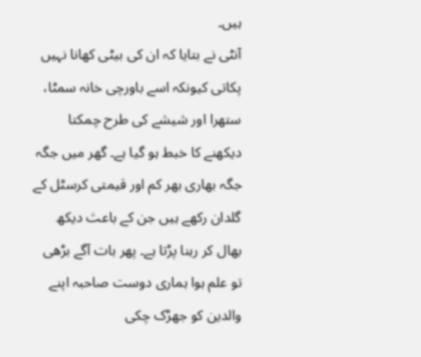ہیں۔
آنٹی نے بتایا کہ ان کی بیٹی کھانا نہیں پکاتی کیونکہ اسے باورچی خانہ سمٹا، ستھرا اور شیشے کی طرح چمکتا دیکھنے کا خبط ہو گیا ہے۔ گھر میں جگہ جگہ بھاری بھر کم اور قیمتی کرسٹل کے گلدان رکھے ہیں جن کے باعث دیکھ بھال کر رہنا پڑتا ہے۔ پھر بات آگے بڑھی تو علم ہوا ہماری دوست صاحبہ اپنے والدین کو جھڑک چکی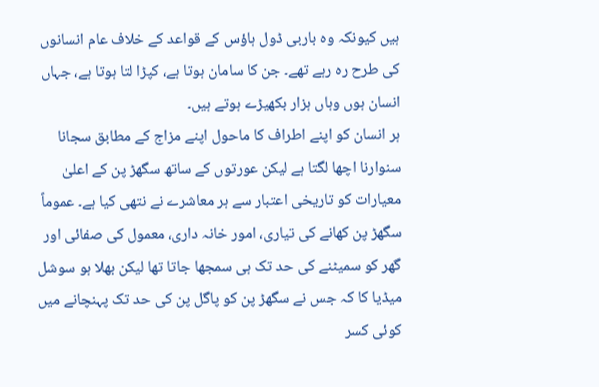ہیں کیونکہ وہ باربی ڈول ہاؤس کے قواعد کے خلاف عام انسانوں کی طرح رہ رہے تھے۔ جن کا سامان ہوتا ہے، کپڑا لتا ہوتا ہے، جہاں انسان ہوں وہاں ہزار بکھیڑے ہوتے ہیں۔
ہر انسان کو اپنے اطراف کا ماحول اپنے مزاج کے مطابق سجانا سنوارنا اچھا لگتا ہے لیکن عورتوں کے ساتھ سگھڑ پن کے اعلیٰ معیارات کو تاریخی اعتبار سے ہر معاشرے نے نتھی کیا ہے۔ عموماً سگھڑ پن کھانے کی تیاری، امور خانہ داری، معمول کی صفائی اور گھر کو سمیٹنے کی حد تک ہی سمجھا جاتا تھا لیکن بھلا ہو سوشل میڈیا کا کہ جس نے سگھڑ پن کو پاگل پن کی حد تک پہنچانے میں کوئی کسر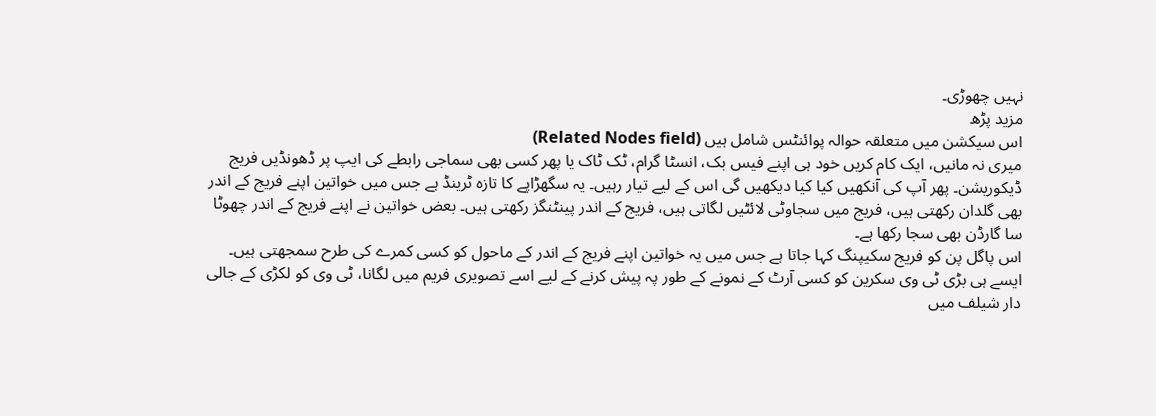نہیں چھوڑی۔
مزید پڑھ
اس سیکشن میں متعلقہ حوالہ پوائنٹس شامل ہیں (Related Nodes field)
میری نہ مانیں، ایک کام کریں خود ہی اپنے فیس بک، انسٹا گرام، ٹک ٹاک یا پھر کسی بھی سماجی رابطے کی ایپ پر ڈھونڈیں فریج ڈیکوریشن۔ پھر آپ کی آنکھیں کیا کیا دیکھیں گی اس کے لیے تیار رہیں۔ یہ سگھڑاپے کا تازہ ٹرینڈ ہے جس میں خواتین اپنے فریج کے اندر بھی گلدان رکھتی ہیں، فریج میں سجاوٹی لائٹیں لگاتی ہیں، فریج کے اندر پینٹنگز رکھتی ہیں۔ بعض خواتین نے اپنے فریج کے اندر چھوٹا سا گارڈن بھی سجا رکھا ہے۔
اس پاگل پن کو فریج سکیپنگ کہا جاتا ہے جس میں یہ خواتین اپنے فریج کے اندر کے ماحول کو کسی کمرے کی طرح سمجھتی ہیں۔
ایسے ہی بڑی ٹی وی سکرین کو کسی آرٹ کے نمونے کے طور پہ پیش کرنے کے لیے اسے تصویری فریم میں لگانا، ٹی وی کو لکڑی کے جالی دار شیلف میں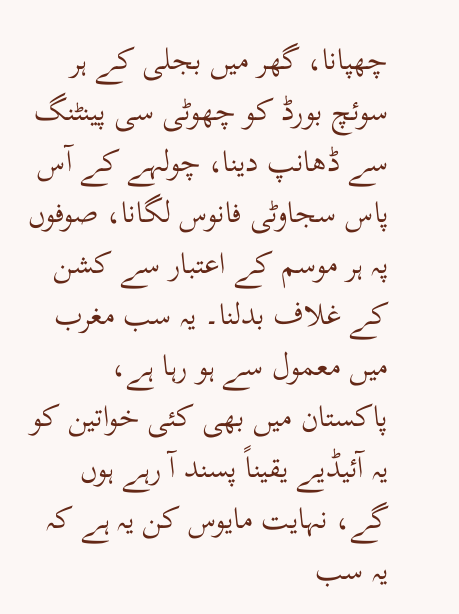چھپانا، گھر میں بجلی کے ہر سوئچ بورڈ کو چھوٹی سی پینٹنگ سے ڈھانپ دینا، چولہے کے آس پاس سجاوٹی فانوس لگانا، صوفوں پہ ہر موسم کے اعتبار سے کشن کے غلاف بدلنا۔ یہ سب مغرب میں معمول سے ہو رہا ہے، پاکستان میں بھی کئی خواتین کو یہ آئیڈیے یقیناً پسند آ رہے ہوں گے، نہایت مایوس کن یہ ہے کہ یہ سب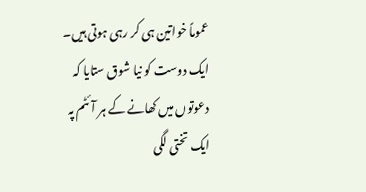عموماً خواتین ہی کر رہی ہوتی ہیں۔
ایک دوست کو نیا شوق ستایا کہ دعوتوں میں کھانے کے ہر آئٹم پہ ایک تختی لگی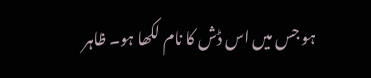ہو جس میں اس ڈش کا نام لکھا ہو۔ ظاہر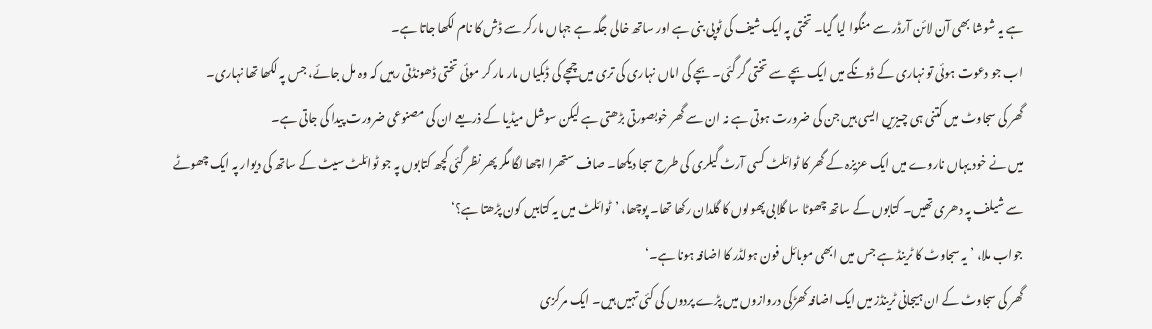ہے یہ شوشا بھی آن لائن آرڈر سے منگوا لیا گیا۔ تختی پہ ایک شیف کی ٹوپی بنی ہے اور ساتھ خالی جگہ ہے جہاں مارکر سے ڈش کا نام لکھا جاتا ہے۔
اب جو دعوت ہوئی تو نہاری کے ڈونگے میں ایک بچے سے تختی گر گئی۔ بچے کی اماں نہاری کی تری میں چمچے کی ڈبکیاں مار مار کر موئی تختی ڈھونڈتی رہیں کہ وہ مل جائے، جس پہ لکھا تھا نہاری۔
گھر کی سجاوٹ میں کتنی ہی چیزیں ایسی ہیں جن کی ضرورت ہوتی ہے نہ ان سے گھر خوبصورتی بڑھتی ہے لیکن سوشل میڈیا کے ذریعے ان کی مصنوعی ضرورت پیدا کی جاتی ہے۔
میں نے خود یہاں ناروے میں ایک عزیزہ کے گھر کا ٹوائلٹ کسی آرٹ گیلری کی طرح سجا دیکھا۔ صاف ستھرا اچھا لگا مگر پھر نظر گئی کچھ کتابوں پہ جو ٹوائلٹ سیٹ کے ساتھ کی دیوار پہ ایک چھوٹے سے شیلف پہ دھری تھیں۔ کتابوں کے ساتھ چھوٹا سا گلابی پھولوں کا گلدان رکھا تھا۔ پوچھا، ’ٹوائلٹ میں یہ کتابیں کون پڑھتا ہے؟‘
جواب ملا، ’یہ سجاوٹ کا ٹرینڈ ہے جس میں ابھی موبائل فون ہولڈر کا اضافہ ہونا ہے۔‘
گھر کی سجاوٹ کے ان ہیجانی ٹرینڈز میں ایک اضافہ کھڑکی دروازوں میں پڑے پردوں کی کئی تہیں ہیں۔ ایک مرکزی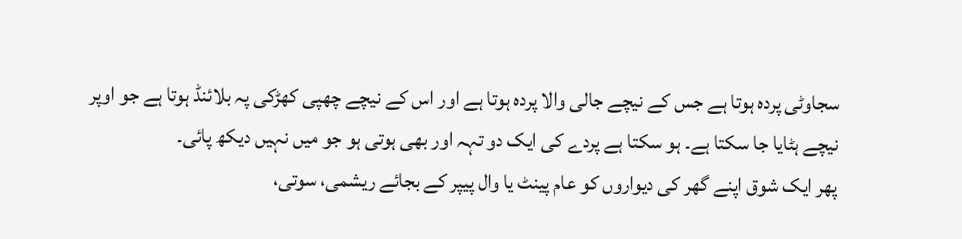سجاوٹی پردہ ہوتا ہے جس کے نیچے جالی والا پردہ ہوتا ہے اور اس کے نیچے چھپی کھڑکی پہ بلائنڈ ہوتا ہے جو اوپر نیچے ہٹایا جا سکتا ہے۔ ہو سکتا ہے پردے کی ایک دو تہہ اور بھی ہوتی ہو جو میں نہیں دیکھ پائی۔
پھر ایک شوق اپنے گھر کی دیواروں کو عام پینٹ یا وال پیپر کے بجائے ریشمی، سوتی،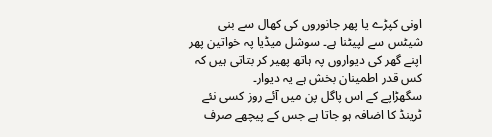اونی کپڑے یا پھر جانوروں کی کھال سے بنی شیٹس سے لپیٹنا ہے۔ سوشل میڈیا پہ خواتین پھر اپنے گھر کی دیواروں پہ ہاتھ پھیر کر بتاتی ہیں کہ کس قدر اطمینان بخش ہے یہ دیوار۔
سگھڑاپے کے اس پاگل پن میں آئے روز کسی نئے ٹرینڈ کا اضافہ ہو جاتا ہے جس کے پیچھے صرف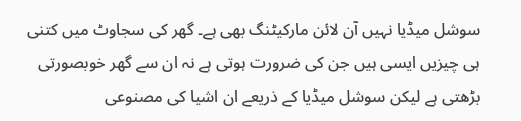سوشل میڈیا نہیں آن لائن مارکیٹنگ بھی ہے۔ گھر کی سجاوٹ میں کتنی ہی چیزیں ایسی ہیں جن کی ضرورت ہوتی ہے نہ ان سے گھر خوبصورتی بڑھتی ہے لیکن سوشل میڈیا کے ذریعے ان اشیا کی مصنوعی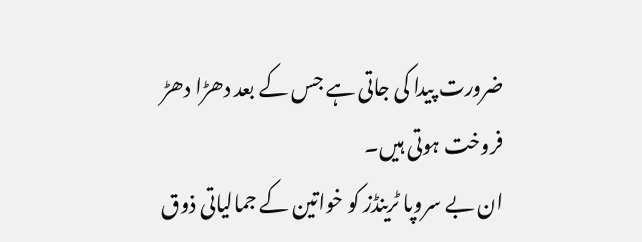ضرورت پیدا کی جاتی ہے جس کے بعد دھڑا دھڑ فروخت ہوتی ہیں۔
ان بے سروپا ٹرینڈز کو خواتین کے جمالیاتی ذوق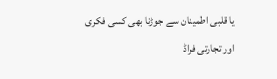یا قلبی اطمینان سے جوڑنا بھی کسی فکری اور تجارتی فراڈ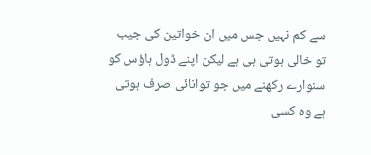سے کم نہیں جس میں ان خواتین کی جیب تو خالی ہوتی ہی ہے لیکن اپنے ڈول ہاؤس کو سنوارے رکھنے میں جو توانائی صرف ہوتی ہے وہ کسی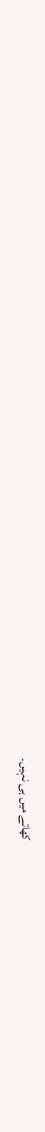کھاتے میں ہی نہیں۔